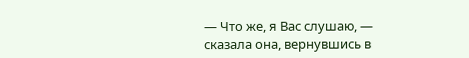— Что же, я Вас слушаю, — сказала она, вернувшись в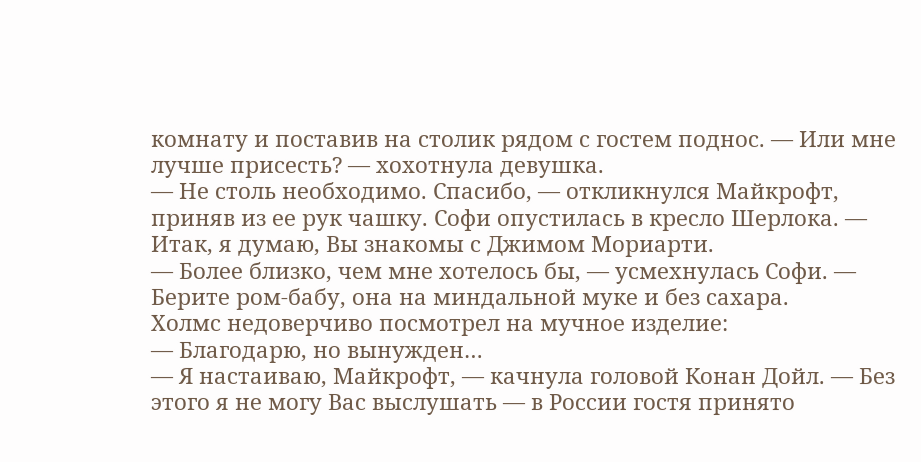комнату и поставив на столик рядом с гостем поднос. — Или мне лучше присесть? — хохотнула девушка.
— Не столь необходимо. Спасибо, — откликнулся Майкрофт, приняв из ее рук чашку. Софи опустилась в кресло Шерлока. — Итак, я думаю, Вы знакомы с Джимом Мориарти.
— Более близко, чем мне хотелось бы, — усмехнулась Софи. — Берите ром-бабу, она на миндальной муке и без сахара.
Холмс недоверчиво посмотрел на мучное изделие:
— Благодарю, но вынужден…
— Я настаиваю, Майкрофт, — качнула головой Конан Дойл. — Без этого я не могу Вас выслушать — в России гостя принято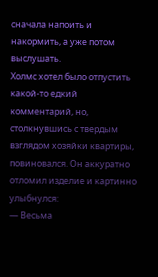сначала напоить и накормить, а уже потом выслушать.
Холмс хотел было отпустить какой-то едкий комментарий, но, столкнувшись с твердым взглядом хозяйки квартиры, повиновался. Он аккуратно отломил изделие и картинно улыбнулся:
— Весьма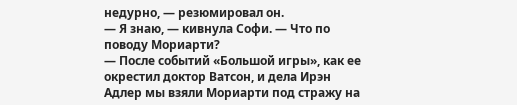недурно, — резюмировал он.
— Я знаю, — кивнула Софи. — Что по поводу Мориарти?
— После событий «Большой игры», как ее окрестил доктор Ватсон, и дела Ирэн Адлер мы взяли Мориарти под стражу на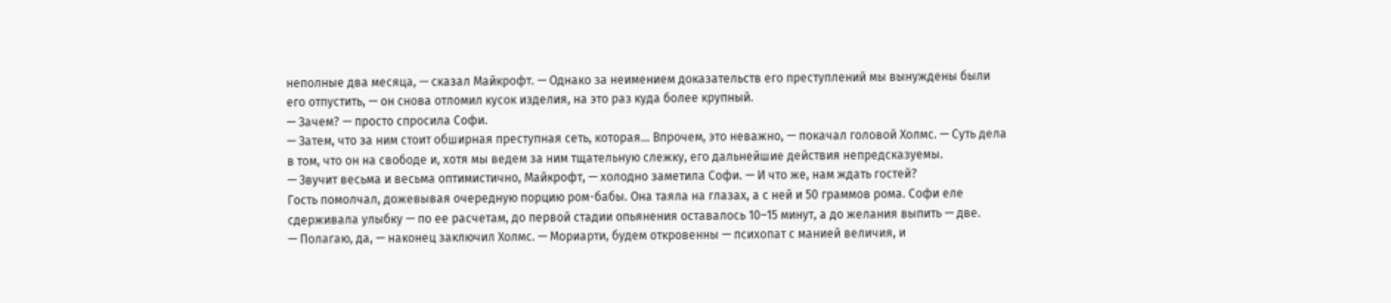неполные два месяца, — сказал Майкрофт. — Однако за неимением доказательств его преступлений мы вынуждены были его отпустить, — он снова отломил кусок изделия, на это раз куда более крупный.
— Зачем? — просто спросила Софи.
— Затем, что за ним стоит обширная преступная сеть, которая… Впрочем, это неважно, — покачал головой Холмс. — Суть дела в том, что он на свободе и, хотя мы ведем за ним тщательную слежку, его дальнейшие действия непредсказуемы.
— Звучит весьма и весьма оптимистично, Майкрофт, — холодно заметила Софи. — И что же, нам ждать гостей?
Гость помолчал, дожевывая очередную порцию ром-бабы. Она таяла на глазах, а с ней и 50 граммов рома. Софи еле сдерживала улыбку — по ее расчетам, до первой стадии опьянения оставалось 10–15 минут, а до желания выпить — две.
— Полагаю, да, — наконец заключил Холмс. — Мориарти, будем откровенны — психопат с манией величия, и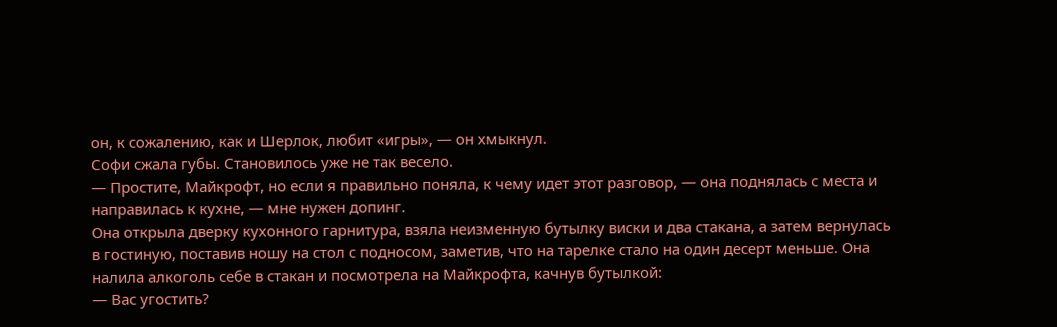он, к сожалению, как и Шерлок, любит «игры», — он хмыкнул.
Софи сжала губы. Становилось уже не так весело.
— Простите, Майкрофт, но если я правильно поняла, к чему идет этот разговор, — она поднялась с места и направилась к кухне, — мне нужен допинг.
Она открыла дверку кухонного гарнитура, взяла неизменную бутылку виски и два стакана, а затем вернулась в гостиную, поставив ношу на стол с подносом, заметив, что на тарелке стало на один десерт меньше. Она налила алкоголь себе в стакан и посмотрела на Майкрофта, качнув бутылкой:
— Вас угостить?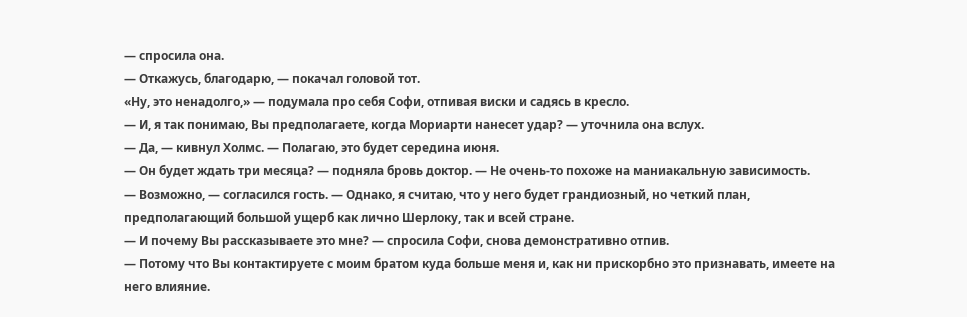— спросила она.
— Откажусь, благодарю, — покачал головой тот.
«Ну, это ненадолго,» — подумала про себя Софи, отпивая виски и садясь в кресло.
— И, я так понимаю, Вы предполагаете, когда Мориарти нанесет удар? — уточнила она вслух.
— Да, — кивнул Холмс. — Полагаю, это будет середина июня.
— Он будет ждать три месяца? — подняла бровь доктор. — Не очень-то похоже на маниакальную зависимость.
— Возможно, — согласился гость. — Однако, я считаю, что у него будет грандиозный, но четкий план, предполагающий большой ущерб как лично Шерлоку, так и всей стране.
— И почему Вы рассказываете это мне? — спросила Софи, снова демонстративно отпив.
— Потому что Вы контактируете с моим братом куда больше меня и, как ни прискорбно это признавать, имеете на него влияние.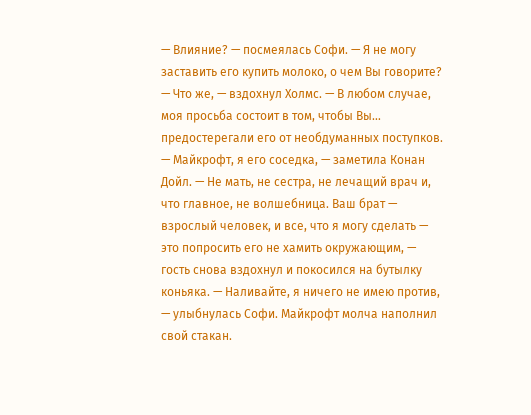— Влияние? — посмеялась Софи. — Я не могу заставить его купить молоко, о чем Вы говорите?
— Что же, — вздохнул Холмс. — В любом случае, моя просьба состоит в том, чтобы Вы… предостерегали его от необдуманных поступков.
— Майкрофт, я его соседка, — заметила Конан Дойл. — Не мать, не сестра, не лечащий врач и, что главное, не волшебница. Ваш брат — взрослый человек, и все, что я могу сделать — это попросить его не хамить окружающим, — гость снова вздохнул и покосился на бутылку коньяка. — Наливайте, я ничего не имею против, — улыбнулась Софи. Майкрофт молча наполнил свой стакан.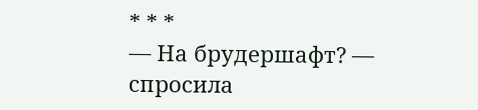* * *
— На брудершафт? — спросила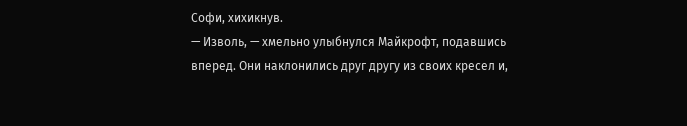Софи, хихикнув.
— Изволь, — хмельно улыбнулся Майкрофт, подавшись вперед. Они наклонились друг другу из своих кресел и,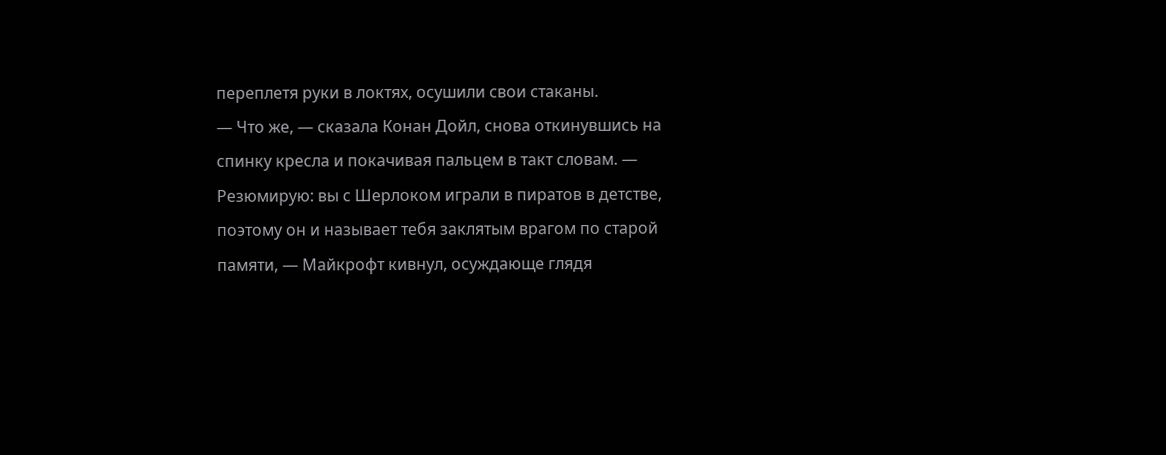переплетя руки в локтях, осушили свои стаканы.
— Что же, — сказала Конан Дойл, снова откинувшись на спинку кресла и покачивая пальцем в такт словам. — Резюмирую: вы с Шерлоком играли в пиратов в детстве, поэтому он и называет тебя заклятым врагом по старой памяти, — Майкрофт кивнул, осуждающе глядя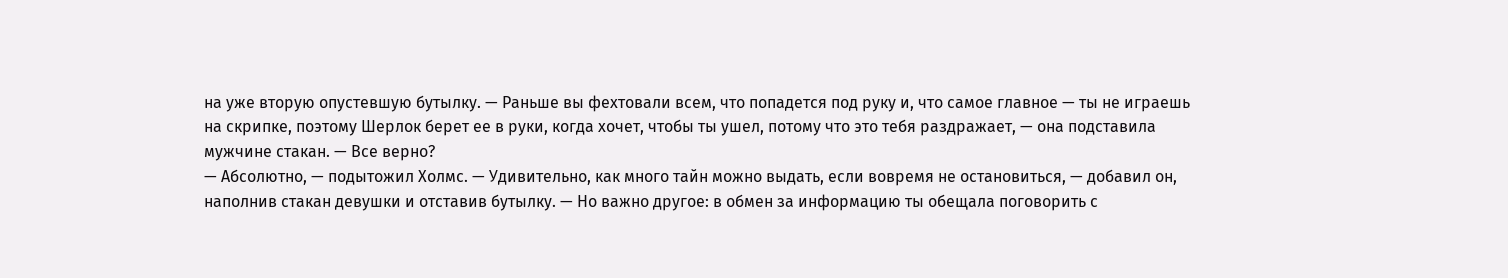на уже вторую опустевшую бутылку. — Раньше вы фехтовали всем, что попадется под руку и, что самое главное — ты не играешь на скрипке, поэтому Шерлок берет ее в руки, когда хочет, чтобы ты ушел, потому что это тебя раздражает, — она подставила мужчине стакан. — Все верно?
— Абсолютно, — подытожил Холмс. — Удивительно, как много тайн можно выдать, если вовремя не остановиться, — добавил он, наполнив стакан девушки и отставив бутылку. — Но важно другое: в обмен за информацию ты обещала поговорить с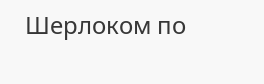Шерлоком по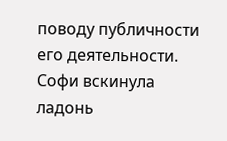поводу публичности его деятельности.
Софи вскинула ладонь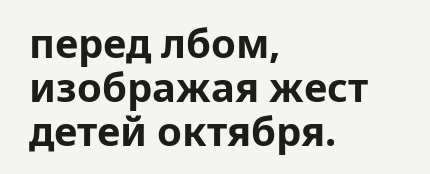перед лбом, изображая жест детей октября.